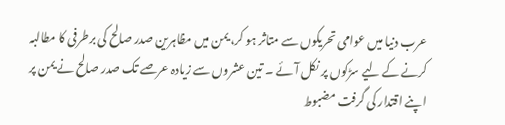عرب دنیا میں عوامی تحریکوں سے متاثر ہو کر، یمن میں مظاہرین صدر صالح کی برطرفی کا مطالبہ کرنے کے لیے سڑکوں پر نکل آئے ۔ تین عشروں سے زیادہ عرصے تک صدر صالح نے یمن پر اپنے اقتدار کی گرفت مضبوط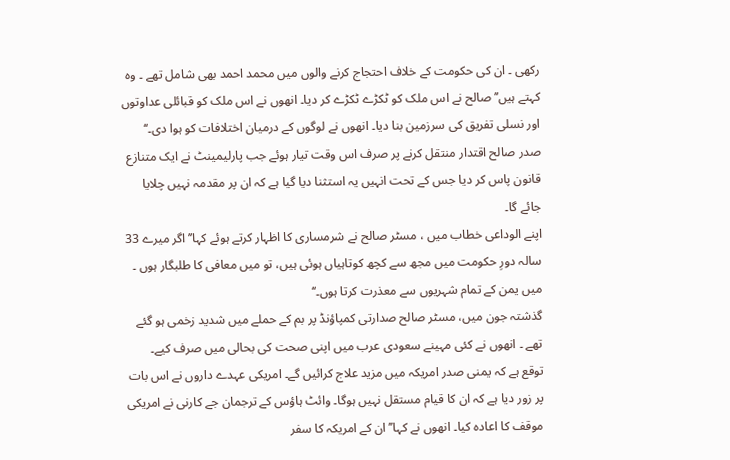رکھی ۔ ان کی حکومت کے خلاف احتجاج کرنے والوں میں محمد احمد بھی شامل تھے ۔ وہ کہتے ہیں’’صالح نے اس ملک کو ٹکڑے ٹکڑے کر دیا۔ انھوں نے اس ملک کو قبائلی عداوتوں اور نسلی تفریق کی سرزمین بنا دیا۔ انھوں نے لوگوں کے درمیان اختلافات کو ہوا دی۔‘‘
صدر صالح اقتدار منتقل کرنے پر صرف اس وقت تیار ہوئے جب پارلیمینٹ نے ایک متنازع قانون پاس کر دیا جس کے تحت انہیں یہ استثنا دیا گیا ہے کہ ان پر مقدمہ نہیں چلایا جائے گا۔
اپنے الوداعی خطاب میں ، مسٹر صالح نے شرمساری کا اظہار کرتے ہوئے کہا’’اگر میرے 33 سالہ دورِ حکومت میں مجھ سے کچھ کوتاہیاں ہوئی ہیں، تو میں معافی کا طلبگار ہوں ۔ میں یمن کے تمام شہریوں سے معذرت کرتا ہوں۔‘‘
گذشتہ جون میں، مسٹر صالح صدارتی کمپاؤنڈ پر بم کے حملے میں شدید زخمی ہو گئے تھے ۔ انھوں نے کئی مہینے سعودی عرب میں اپنی صحت کی بحالی میں صرف کیے۔
توقع ہے کہ یمنی صدر امریکہ میں مزید علاج کرائیں گے۔ امریکی عہدے داروں نے اس بات پر زور دیا ہے کہ ان کا قیام مستقل نہیں ہوگا۔ وائٹ ہاؤس کے ترجمان جے کارنی نے امریکی موقف کا اعادہ کیا۔ انھوں نے کہا’’ان کے امریکہ کا سفر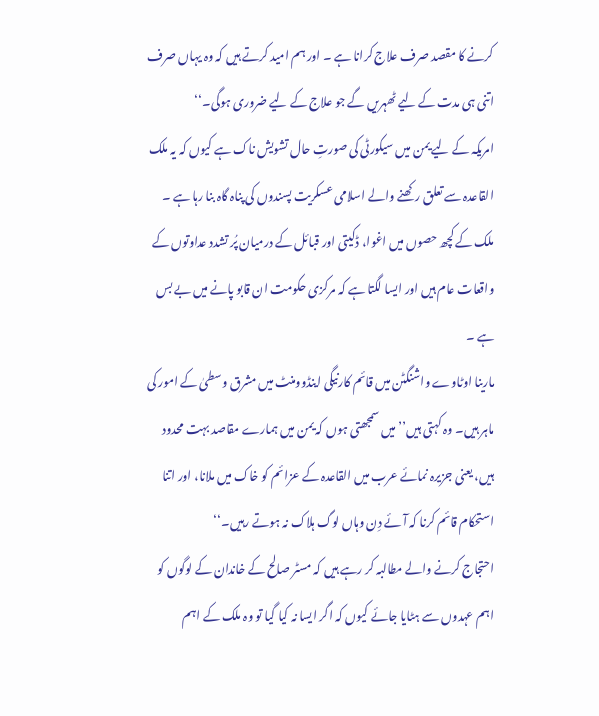کرنے کا مقصد صرف علاج کرانا ہے ۔ اور ہم امید کرتے ہیں کہ وہ یہاں صرف اتنی ہی مدت کے لیے ٹھہریں گے جو علاج کے لیے ضروری ہوگی۔‘‘
امریکہ کے لیے یمن میں سیکورٹی کی صورتِ حال تشویش ناک ہے کیوں کہ یہ ملک القاعدہ سے تعلق رکھنے والے اسلامی عسکریت پسندوں کی پناہ گاہ بنا رہا ہے ۔ ملک کے کچھ حصوں میں اغوا، ڈکیتی اور قبائل کے درمیان پُر تشدد عداوتوں کے واقعات عام ہیں اور ایسا لگتا ہے کہ مرکزی حکومت ان قابو پانے میں بے بس ہے ۔
مارینا اوٹاوے واشنگٹن میں قائم کارنیگی اینڈوومنٹ میں مشرق وسطیٰ کے امور کی ماہر ہیں۔ وہ کہتی ہیں’’میں سمجھتی ہوں کہ یمن میں ہمارے مقاصد بہت محدود ہیں، یعنی جزیرہ نمائے عرب میں القاعدہ کے عزائم کو خاک میں ملانا، اور اتنا استحکام قائم کرنا کہ آئے دِن وہاں لوگ ہلاک نہ ہوتے رہیں۔‘‘
احتجاج کرنے والے مطالبہ کر رہے ہیں کہ مسٹر صالح کے خاندان کے لوگوں کو اہم عہدوں سے ہٹایا جائے کیوں کہ اگر ایسا نہ کیا گیا تو وہ ملک کے اہم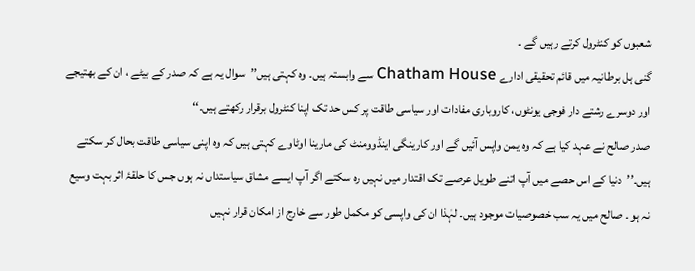شعبوں کو کنٹرول کرتے رہیں گے ۔
گنی ہل برطانیہ میں قائم تحقیقی ادارے Chatham House سے وابستہ ہیں۔ وہ کہتی ہیں’’سوال یہ ہے کہ صدر کے بیٹے ، ان کے بھتیجے اور دوسرے رشتے دار فوجی یونٹوں، کاروباری مفادات اور سیاسی طاقت پر کس حد تک اپنا کنٹرول برقرار رکھتے ہیں۔‘‘
صدر صالح نے عہد کیا ہے کہ وہ یمن واپس آئیں گے اور کارینگی اینڈوومنٹ کی مارینا اوٹاوے کہتی ہیں کہ وہ اپنی سیاسی طاقت بحال کر سکتے ہیں۔’’دنیا کے اس حصے میں آپ اتنے طویل عرصے تک اقتدار میں نہیں رہ سکتے اگر آپ ایسے مشاق سیاستداں نہ ہوں جس کا حلقۂ اثر بہت وسیع نہ ہو ۔ صالح میں یہ سب خصوصیات موجود ہیں۔ لہٰذا ان کی واپسی کو مکمل طور سے خارج از امکان قرار نہیں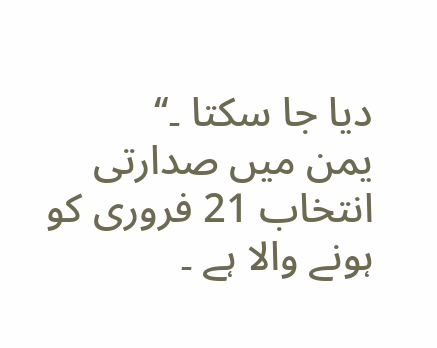دیا جا سکتا ۔‘‘
یمن میں صدارتی انتخاب 21 فروری کو ہونے والا ہے ۔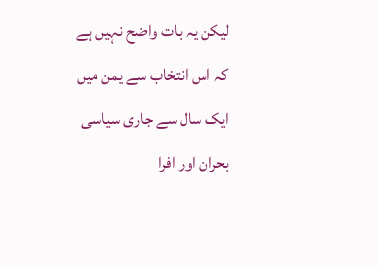لیکن یہ بات واضح نہیں ہے کہ اس انتخاب سے یمن میں ایک سال سے جاری سیاسی بحران اور افرا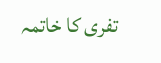تفری کا خاتمہ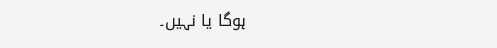ہوگا یا نہیں۔